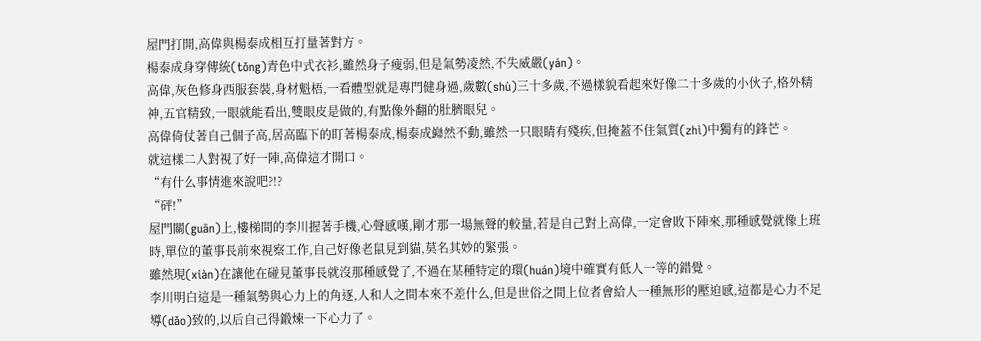屋門打開,高偉與楊泰成相互打量著對方。
楊泰成身穿傳統(tǒng)青色中式衣衫,雖然身子瘦弱,但是氣勢凌然,不失威嚴(yán)。
高偉,灰色修身西服套裝,身材魁梧,一看體型就是專門健身過,歲數(shù)三十多歲,不過樣貌看起來好像二十多歲的小伙子,格外精神,五官精致,一眼就能看出,雙眼皮是做的,有點像外翻的肚臍眼兒。
高偉倚仗著自己個子高,居高臨下的盯著楊泰成,楊泰成巋然不動,雖然一只眼睛有殘疾,但掩蓋不住氣質(zhì)中獨有的鋒芒。
就這樣二人對視了好一陣,高偉這才開口。
“有什么事情進來說吧?!?
“砰!”
屋門關(guān)上,樓梯間的李川握著手機,心聲感嘆,剛才那一場無聲的較量,若是自己對上高偉,一定會敗下陣來,那種感覺就像上班時,單位的董事長前來視察工作,自己好像老鼠見到貓,莫名其妙的緊張。
雖然現(xiàn)在讓他在碰見董事長就沒那種感覺了,不過在某種特定的環(huán)境中確實有低人一等的錯覺。
李川明白這是一種氣勢與心力上的角逐,人和人之間本來不差什么,但是世俗之間上位者會給人一種無形的壓迫感,這都是心力不足導(dǎo)致的,以后自己得鍛煉一下心力了。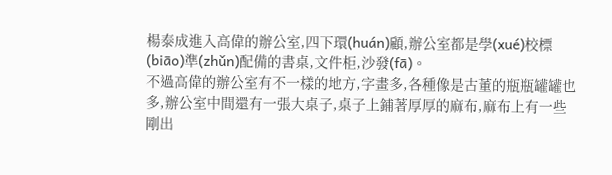楊泰成進入高偉的辦公室,四下環(huán)顧,辦公室都是學(xué)校標(biāo)準(zhǔn)配備的書桌,文件柜,沙發(fā)。
不過高偉的辦公室有不一樣的地方,字畫多,各種像是古董的瓶瓶罐罐也多,辦公室中間還有一張大桌子,桌子上鋪著厚厚的麻布,麻布上有一些剛出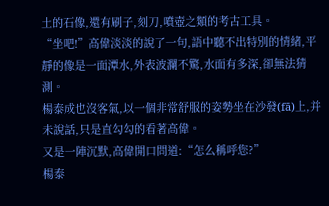土的石像,還有刷子,刻刀,噴壺之類的考古工具。
“坐吧!”高偉淡淡的說了一句,語中聽不出特別的情緒,平靜的像是一面潭水,外表波瀾不驚,水面有多深,卻無法猜測。
楊泰成也沒客氣,以一個非常舒服的姿勢坐在沙發(fā)上,并未說話,只是直勾勾的看著高偉。
又是一陣沉默,高偉開口問道:“怎么稱呼您?”
楊泰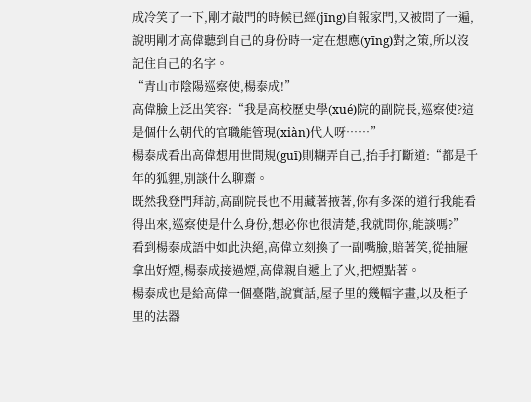成冷笑了一下,剛才敲門的時候已經(jīng)自報家門,又被問了一遍,說明剛才高偉聽到自己的身份時一定在想應(yīng)對之策,所以沒記住自己的名字。
“青山市陰陽巡察使,楊泰成!”
高偉臉上泛出笑容:“我是高校歷史學(xué)院的副院長,巡察使?這是個什么朝代的官職能管現(xiàn)代人呀……”
楊泰成看出高偉想用世間規(guī)則糊弄自己,抬手打斷道:“都是千年的狐貍,別談什么聊齋。
既然我登門拜訪,高副院長也不用藏著掖著,你有多深的道行我能看得出來,巡察使是什么身份,想必你也很清楚,我就問你,能談嗎?”
看到楊泰成語中如此決絕,高偉立刻換了一副嘴臉,賠著笑,從抽屜拿出好煙,楊泰成接過煙,高偉親自遞上了火,把煙點著。
楊泰成也是給高偉一個臺階,說實話,屋子里的幾幅字畫,以及柜子里的法器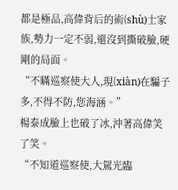都是極品,高偉背后的術(shù)士家族,勢力一定不弱,還沒到撕破臉,硬剛的局面。
“不瞞巡察使大人,現(xiàn)在騙子多,不得不防,您海涵。”
楊泰成臉上也破了冰,沖著高偉笑了笑。
“不知道巡察使,大駕光臨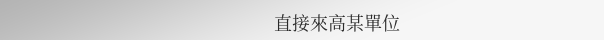直接來高某單位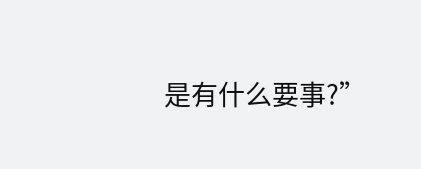是有什么要事?”